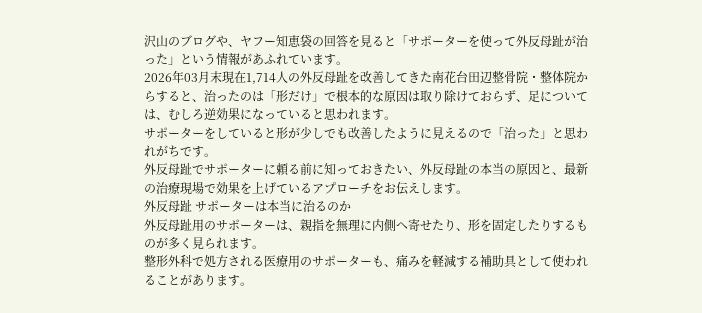沢山のブログや、ヤフー知恵袋の回答を見ると「サポーターを使って外反母趾が治った」という情報があふれています。
2026年03月末現在1,714人の外反母趾を改善してきた南花台田辺整骨院・整体院からすると、治ったのは「形だけ」で根本的な原因は取り除けておらず、足については、むしろ逆効果になっていると思われます。
サポーターをしていると形が少しでも改善したように見えるので「治った」と思われがちです。
外反母趾でサポーターに頼る前に知っておきたい、外反母趾の本当の原因と、最新の治療現場で効果を上げているアプローチをお伝えします。
外反母趾 サポーターは本当に治るのか
外反母趾用のサポーターは、親指を無理に内側へ寄せたり、形を固定したりするものが多く見られます。
整形外科で処方される医療用のサポーターも、痛みを軽減する補助具として使われることがあります。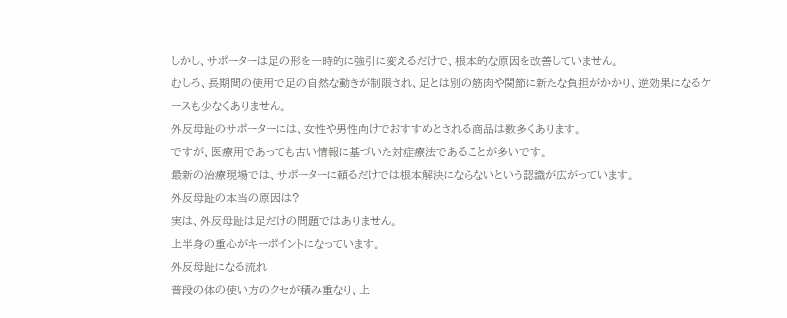しかし、サポーターは足の形を一時的に強引に変えるだけで、根本的な原因を改善していません。
むしろ、長期間の使用で足の自然な動きが制限され、足とは別の筋肉や関節に新たな負担がかかり、逆効果になるケースも少なくありません。
外反母趾のサポーターには、女性や男性向けでおすすめとされる商品は数多くあります。
ですが、医療用であっても古い情報に基づいた対症療法であることが多いです。
最新の治療現場では、サポーターに頼るだけでは根本解決にならないという認識が広がっています。
外反母趾の本当の原因は?
実は、外反母趾は足だけの問題ではありません。
上半身の重心がキーポイントになっています。
外反母趾になる流れ
普段の体の使い方のクセが積み重なり、上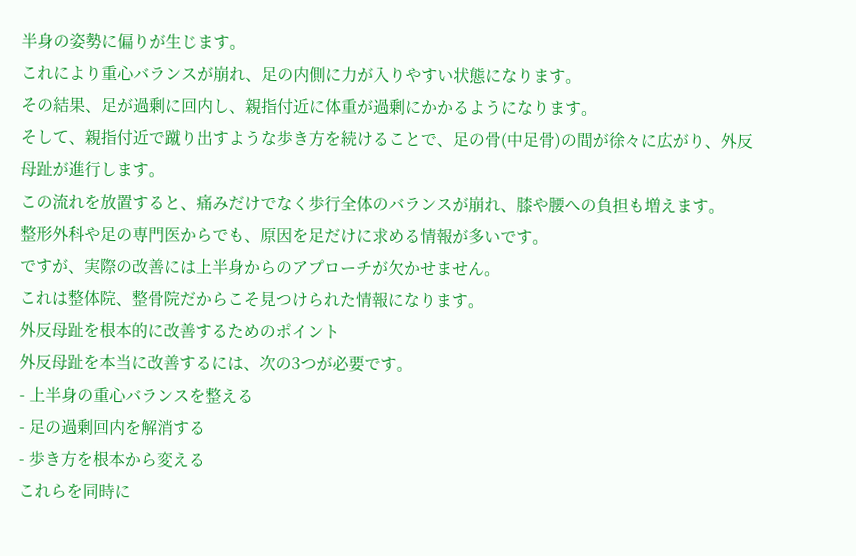半身の姿勢に偏りが生じます。
これにより重心バランスが崩れ、足の内側に力が入りやすい状態になります。
その結果、足が過剰に回内し、親指付近に体重が過剰にかかるようになります。
そして、親指付近で蹴り出すような歩き方を続けることで、足の骨(中足骨)の間が徐々に広がり、外反母趾が進行します。
この流れを放置すると、痛みだけでなく歩行全体のバランスが崩れ、膝や腰への負担も増えます。
整形外科や足の専門医からでも、原因を足だけに求める情報が多いです。
ですが、実際の改善には上半身からのアプローチが欠かせません。
これは整体院、整骨院だからこそ見つけられた情報になります。
外反母趾を根本的に改善するためのポイント
外反母趾を本当に改善するには、次の3つが必要です。
- 上半身の重心バランスを整える
- 足の過剰回内を解消する
- 歩き方を根本から変える
これらを同時に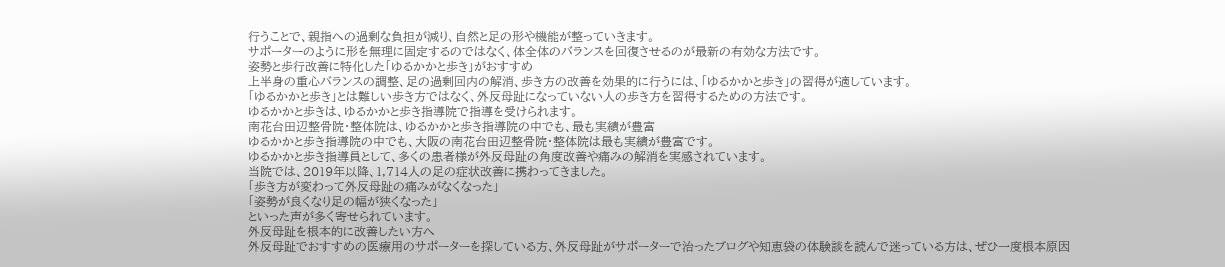行うことで、親指への過剰な負担が減り、自然と足の形や機能が整っていきます。
サポーターのように形を無理に固定するのではなく、体全体のバランスを回復させるのが最新の有効な方法です。
姿勢と歩行改善に特化した「ゆるかかと歩き」がおすすめ
上半身の重心バランスの調整、足の過剰回内の解消、歩き方の改善を効果的に行うには、「ゆるかかと歩き」の習得が適しています。
「ゆるかかと歩き」とは難しい歩き方ではなく、外反母趾になっていない人の歩き方を習得するための方法です。
ゆるかかと歩きは、ゆるかかと歩き指導院で指導を受けられます。
南花台田辺整骨院・整体院は、ゆるかかと歩き指導院の中でも、最も実績が豊富
ゆるかかと歩き指導院の中でも、大阪の南花台田辺整骨院・整体院は最も実績が豊富です。
ゆるかかと歩き指導員として、多くの患者様が外反母趾の角度改善や痛みの解消を実感されています。
当院では、2019年以降、1,714人の足の症状改善に携わってきました。
「歩き方が変わって外反母趾の痛みがなくなった」
「姿勢が良くなり足の幅が狭くなった」
といった声が多く寄せられています。
外反母趾を根本的に改善したい方へ
外反母趾でおすすめの医療用のサポーターを探している方、外反母趾がサポーターで治ったブログや知恵袋の体験談を読んで迷っている方は、ぜひ一度根本原因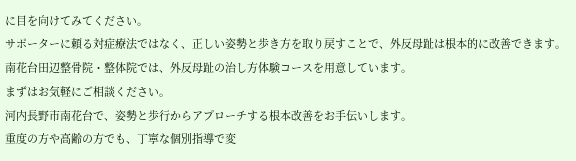に目を向けてみてください。
サポーターに頼る対症療法ではなく、正しい姿勢と歩き方を取り戻すことで、外反母趾は根本的に改善できます。
南花台田辺整骨院・整体院では、外反母趾の治し方体験コースを用意しています。
まずはお気軽にご相談ください。
河内長野市南花台で、姿勢と歩行からアプローチする根本改善をお手伝いします。
重度の方や高齢の方でも、丁寧な個別指導で変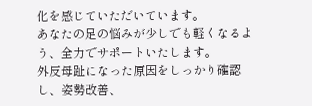化を感じていただいています。
あなたの足の悩みが少しでも軽くなるよう、全力でサポートいたします。
外反母趾になった原因をしっかり確認し、姿勢改善、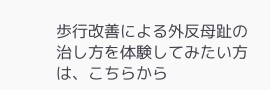歩行改善による外反母趾の治し方を体験してみたい方は、こちらから